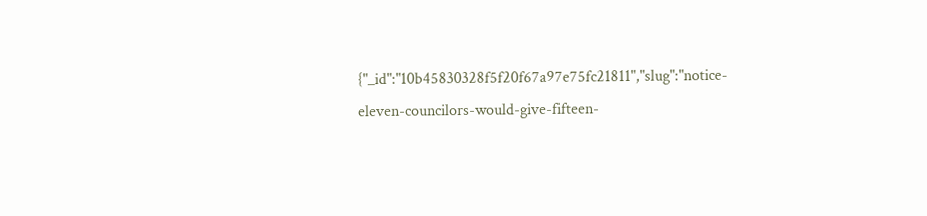{"_id":"10b45830328f5f20f67a97e75fc21811","slug":"notice-eleven-councilors-would-give-fifteen-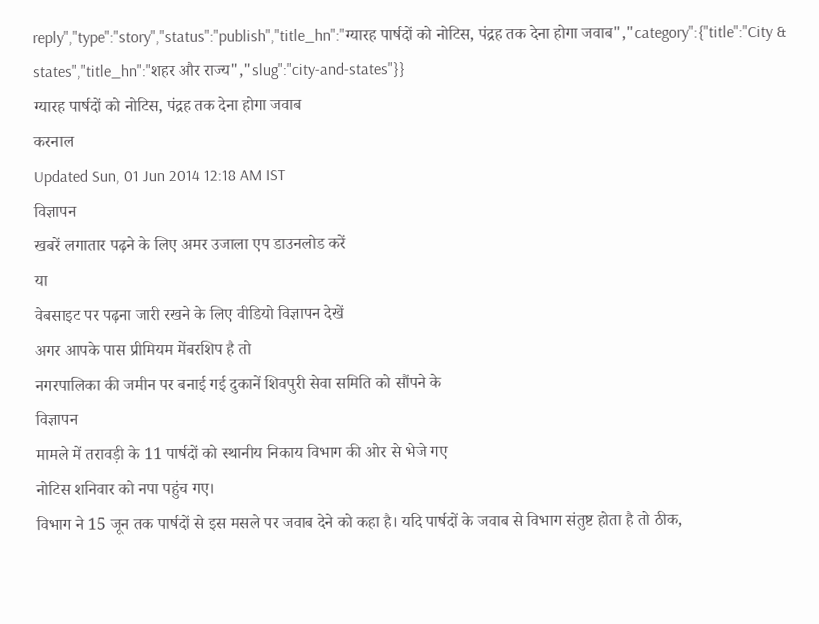reply","type":"story","status":"publish","title_hn":"ग्यारह पार्षदों को नोटिस, पंद्रह तक देना होगा जवाब","category":{"title":"City & states","title_hn":"शहर और राज्य","slug":"city-and-states"}}
ग्यारह पार्षदों को नोटिस, पंद्रह तक देना होगा जवाब
करनाल
Updated Sun, 01 Jun 2014 12:18 AM IST
विज्ञापन
खबरें लगातार पढ़ने के लिए अमर उजाला एप डाउनलोड करें
या
वेबसाइट पर पढ़ना जारी रखने के लिए वीडियो विज्ञापन देखें
अगर आपके पास प्रीमियम मेंबरशिप है तो
नगरपालिका की जमीन पर बनाई गई दुकानें शिवपुरी सेवा समिति को सौंपने के
विज्ञापन
मामले में तरावड़ी के 11 पार्षदों को स्थानीय निकाय विभाग की ओर से भेजे गए
नोटिस शनिवार को नपा पहुंच गए।
विभाग ने 15 जून तक पार्षदों से इस मसले पर जवाब देने को कहा है। यदि पार्षदों के जवाब से विभाग संतुष्ट होता है तो ठीक,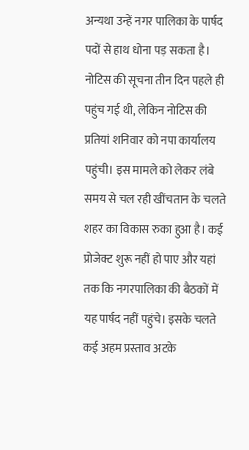अन्यथा उन्हें नगर पालिका के पार्षद पदों से हाथ धोना पड़ सकता है। नोटिस की सूचना तीन दिन पहले ही पहुंच गई थी, लेकिन नोटिस की प्रतियां शनिवार को नपा कार्यालय पहुंची। इस मामले को लेकर लंबे समय से चल रही खींचतान के चलते शहर का विकास रुका हुआ है। कई प्रोजेक्ट शुरू नहीं हो पाए और यहां तक कि नगरपालिका की बैठकों में यह पार्षद नहीं पहुंचे। इसके चलते कई अहम प्रस्ताव अटके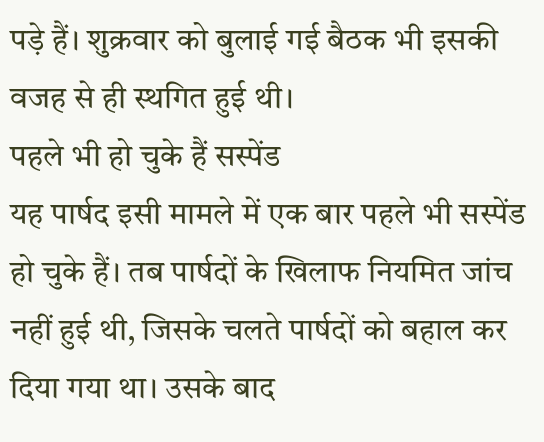पड़े हैं। शुक्रवार को बुलाई गई बैठक भी इसकी वजह से ही स्थगित हुई थी।
पहले भी हो चुके हैं सस्पेंड
यह पार्षद इसी मामले में एक बार पहले भी सस्पेंड हो चुके हैं। तब पार्षदों के खिलाफ नियमित जांच नहीं हुई थी, जिसके चलते पार्षदों को बहाल कर दिया गया था। उसके बाद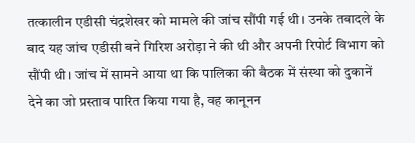तत्कालीन एडीसी चंद्रशेखर को मामले की जांच सौंपी गई थी। उनके तबादले के बाद यह जांच एडीसी बने गिरिश अरोड़ा ने की थी और अपनी रिपोर्ट विभाग को सौंपी थी। जांच में सामने आया था कि पालिका की बैठक में संस्था को दुकानें देने का जो प्रस्ताव पारित किया गया है, वह कानूनन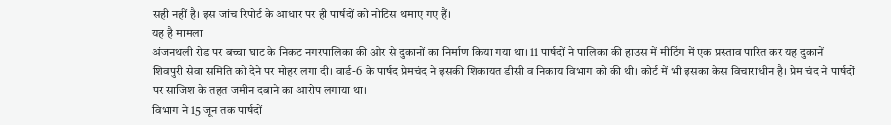सही नहीं है। इस जांच रिपोर्ट के आधार पर ही पार्षदों को नोटिस थमाए गए हैं।
यह है मामला
अंजनथली रोड पर बच्चा घाट के निकट नगरपालिका की ओर से दुकानों का निर्माण किया गया था। 11 पार्षदों ने पालिका की हाउस में मीटिंग में एक प्रस्ताव पारित कर यह दुकानें शिवपुरी सेवा समिति को देने पर मोहर लगा दी। वार्ड-6 के पार्षद प्रेमचंद ने इसकी शिकायत डीसी व निकाय विभाग को की थी। कोर्ट में भी इसका केस विचाराधीन है। प्रेम चंद ने पार्षदों पर साजिश के तहत जमीन दबाने का आरोप लगाया था।
विभाग ने 15 जून तक पार्षदों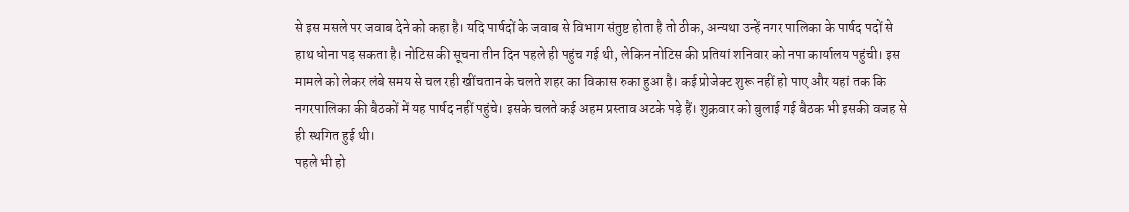से इस मसले पर जवाब देने को कहा है। यदि पार्षदों के जवाब से विभाग संतुष्ट होता है तो ठीक, अन्यथा उन्हें नगर पालिका के पार्षद पदों से हाथ धोना पड़ सकता है। नोटिस की सूचना तीन दिन पहले ही पहुंच गई थी, लेकिन नोटिस की प्रतियां शनिवार को नपा कार्यालय पहुंची। इस मामले को लेकर लंबे समय से चल रही खींचतान के चलते शहर का विकास रुका हुआ है। कई प्रोजेक्ट शुरू नहीं हो पाए और यहां तक कि नगरपालिका की बैठकों में यह पार्षद नहीं पहुंचे। इसके चलते कई अहम प्रस्ताव अटके पड़े हैं। शुक्रवार को बुलाई गई बैठक भी इसकी वजह से ही स्थगित हुई थी।
पहले भी हो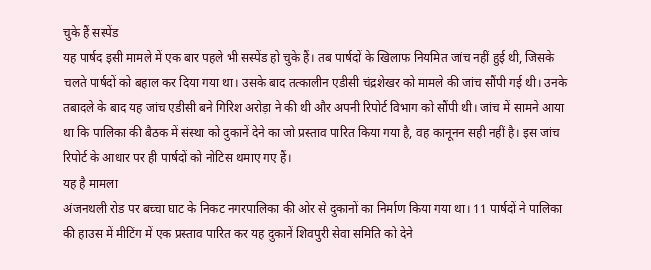चुके हैं सस्पेंड
यह पार्षद इसी मामले में एक बार पहले भी सस्पेंड हो चुके हैं। तब पार्षदों के खिलाफ नियमित जांच नहीं हुई थी, जिसके चलते पार्षदों को बहाल कर दिया गया था। उसके बाद तत्कालीन एडीसी चंद्रशेखर को मामले की जांच सौंपी गई थी। उनके तबादले के बाद यह जांच एडीसी बने गिरिश अरोड़ा ने की थी और अपनी रिपोर्ट विभाग को सौंपी थी। जांच में सामने आया था कि पालिका की बैठक में संस्था को दुकानें देने का जो प्रस्ताव पारित किया गया है, वह कानूनन सही नहीं है। इस जांच रिपोर्ट के आधार पर ही पार्षदों को नोटिस थमाए गए हैं।
यह है मामला
अंजनथली रोड पर बच्चा घाट के निकट नगरपालिका की ओर से दुकानों का निर्माण किया गया था। 11 पार्षदों ने पालिका की हाउस में मीटिंग में एक प्रस्ताव पारित कर यह दुकानें शिवपुरी सेवा समिति को देने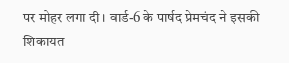पर मोहर लगा दी। वार्ड-6 के पार्षद प्रेमचंद ने इसकी शिकायत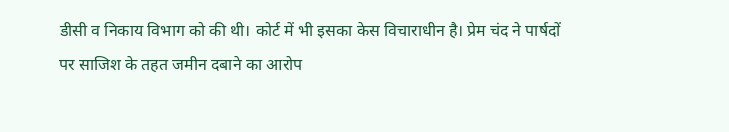डीसी व निकाय विभाग को की थी। कोर्ट में भी इसका केस विचाराधीन है। प्रेम चंद ने पार्षदों पर साजिश के तहत जमीन दबाने का आरोप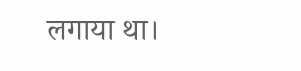लगाया था।